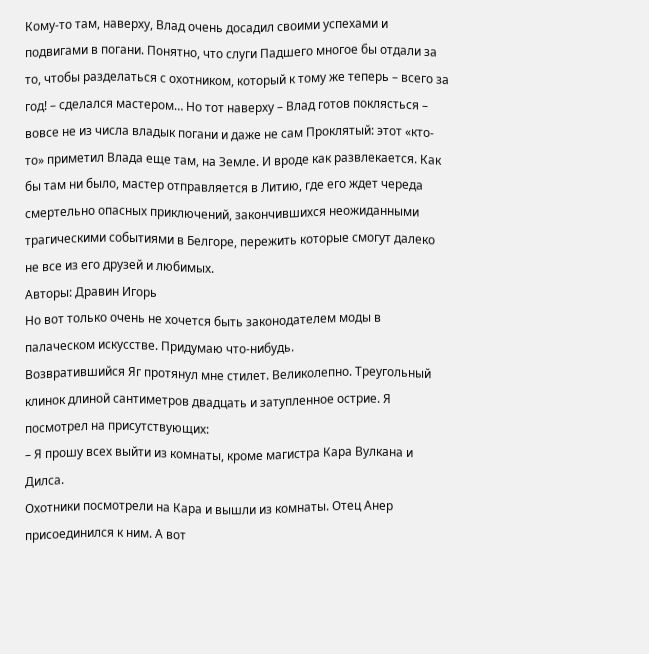Кому-то там, наверху, Влад очень досадил своими успехами и подвигами в погани. Понятно, что слуги Падшего многое бы отдали за то, чтобы разделаться с охотником, который к тому же теперь – всего за год! – сделался мастером… Но тот наверху – Влад готов поклясться – вовсе не из числа владык погани и даже не сам Проклятый: этот «кто-то» приметил Влада еще там, на Земле. И вроде как развлекается. Как бы там ни было, мастер отправляется в Литию, где его ждет череда смертельно опасных приключений, закончившихся неожиданными трагическими событиями в Белгоре, пережить которые смогут далеко не все из его друзей и любимых.
Авторы: Дравин Игорь
Но вот только очень не хочется быть законодателем моды в палаческом искусстве. Придумаю что-нибудь.
Возвратившийся Яг протянул мне стилет. Великолепно. Треугольный клинок длиной сантиметров двадцать и затупленное острие. Я посмотрел на присутствующих:
– Я прошу всех выйти из комнаты, кроме магистра Кара Вулкана и Дилса.
Охотники посмотрели на Кара и вышли из комнаты. Отец Анер присоединился к ним. А вот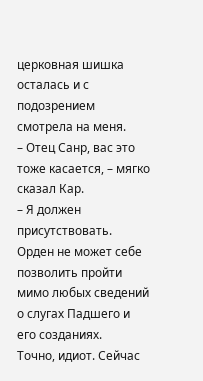церковная шишка осталась и с подозрением смотрела на меня.
– Отец Санр, вас это тоже касается, – мягко сказал Кар.
– Я должен присутствовать. Орден не может себе позволить пройти мимо любых сведений о слугах Падшего и его созданиях.
Точно, идиот. Сейчас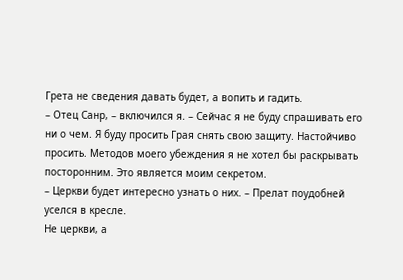Грета не сведения давать будет, а вопить и гадить.
– Отец Санр, – включился я. – Сейчас я не буду спрашивать его ни о чем. Я буду просить Грая снять свою защиту. Настойчиво просить. Методов моего убеждения я не хотел бы раскрывать посторонним. Это является моим секретом.
– Церкви будет интересно узнать о них. – Прелат поудобней уселся в кресле.
Не церкви, а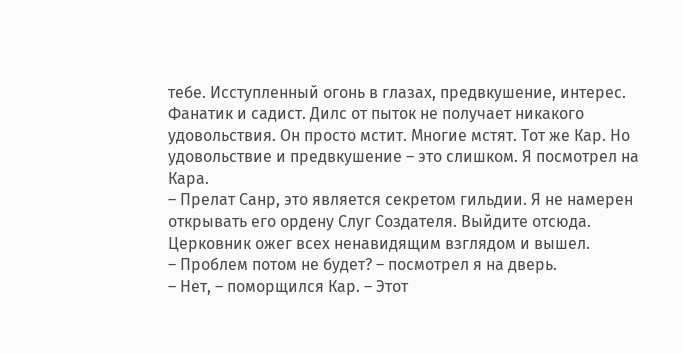тебе. Исступленный огонь в глазах, предвкушение, интерес. Фанатик и садист. Дилс от пыток не получает никакого удовольствия. Он просто мстит. Многие мстят. Тот же Кар. Но удовольствие и предвкушение – это слишком. Я посмотрел на Кара.
– Прелат Санр, это является секретом гильдии. Я не намерен открывать его ордену Слуг Создателя. Выйдите отсюда.
Церковник ожег всех ненавидящим взглядом и вышел.
– Проблем потом не будет? – посмотрел я на дверь.
– Нет, – поморщился Кар. – Этот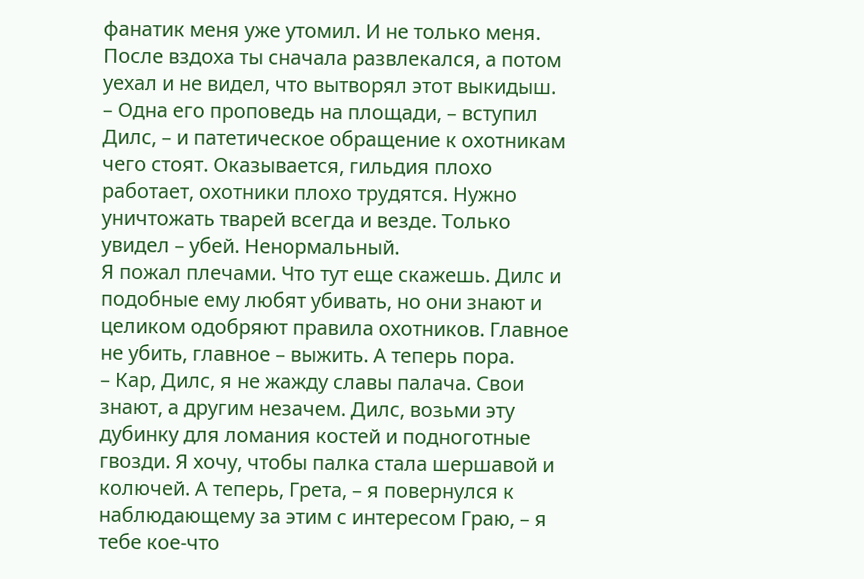фанатик меня уже утомил. И не только меня. После вздоха ты сначала развлекался, а потом уехал и не видел, что вытворял этот выкидыш.
– Одна его проповедь на площади, – вступил Дилс, – и патетическое обращение к охотникам чего стоят. Оказывается, гильдия плохо работает, охотники плохо трудятся. Нужно уничтожать тварей всегда и везде. Только увидел – убей. Ненормальный.
Я пожал плечами. Что тут еще скажешь. Дилс и подобные ему любят убивать, но они знают и целиком одобряют правила охотников. Главное не убить, главное – выжить. А теперь пора.
– Кар, Дилс, я не жажду славы палача. Свои знают, а другим незачем. Дилс, возьми эту дубинку для ломания костей и подноготные гвозди. Я хочу, чтобы палка стала шершавой и колючей. А теперь, Грета, – я повернулся к наблюдающему за этим с интересом Граю, – я тебе кое-что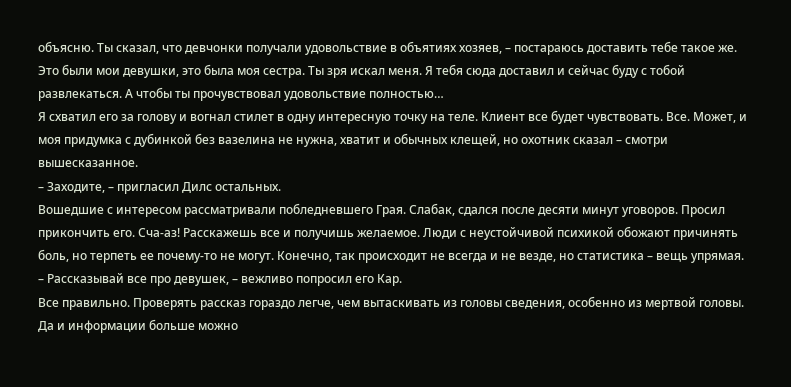объясню. Ты сказал, что девчонки получали удовольствие в объятиях хозяев, – постараюсь доставить тебе такое же. Это были мои девушки, это была моя сестра. Ты зря искал меня. Я тебя сюда доставил и сейчас буду с тобой развлекаться. А чтобы ты прочувствовал удовольствие полностью…
Я схватил его за голову и вогнал стилет в одну интересную точку на теле. Клиент все будет чувствовать. Все. Может, и моя придумка с дубинкой без вазелина не нужна, хватит и обычных клещей, но охотник сказал – смотри вышесказанное.
– Заходите, – пригласил Дилс остальных.
Вошедшие с интересом рассматривали побледневшего Грая. Слабак, сдался после десяти минут уговоров. Просил прикончить его. Сча-аз! Расскажешь все и получишь желаемое. Люди с неустойчивой психикой обожают причинять боль, но терпеть ее почему-то не могут. Конечно, так происходит не всегда и не везде, но статистика – вещь упрямая.
– Рассказывай все про девушек, – вежливо попросил его Кар.
Все правильно. Проверять рассказ гораздо легче, чем вытаскивать из головы сведения, особенно из мертвой головы. Да и информации больше можно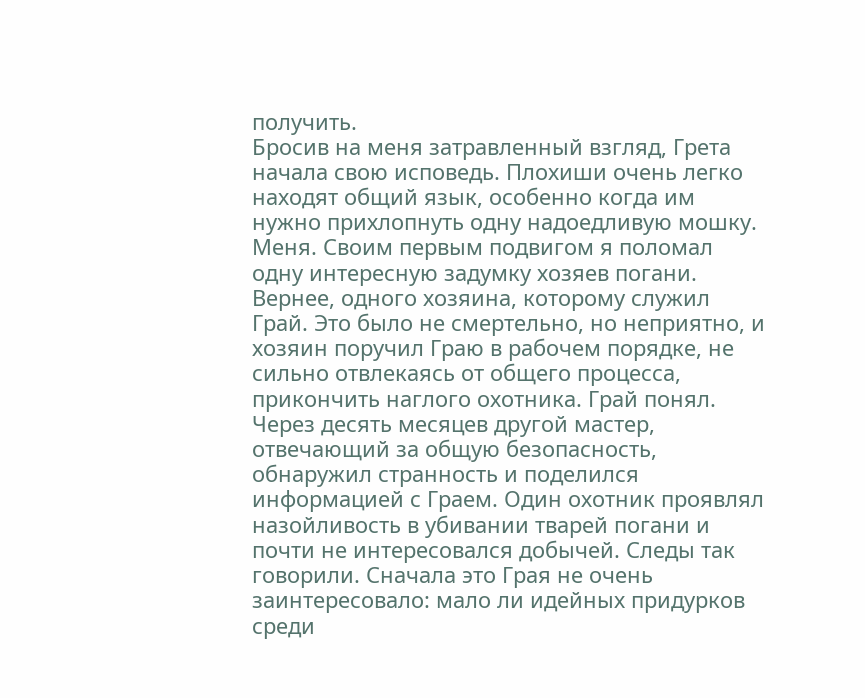получить.
Бросив на меня затравленный взгляд, Грета начала свою исповедь. Плохиши очень легко находят общий язык, особенно когда им нужно прихлопнуть одну надоедливую мошку. Меня. Своим первым подвигом я поломал одну интересную задумку хозяев погани. Вернее, одного хозяина, которому служил Грай. Это было не смертельно, но неприятно, и хозяин поручил Граю в рабочем порядке, не сильно отвлекаясь от общего процесса, прикончить наглого охотника. Грай понял. Через десять месяцев другой мастер, отвечающий за общую безопасность, обнаружил странность и поделился информацией с Граем. Один охотник проявлял назойливость в убивании тварей погани и почти не интересовался добычей. Следы так говорили. Сначала это Грая не очень заинтересовало: мало ли идейных придурков среди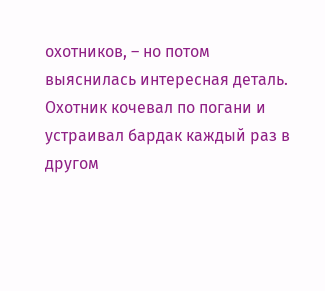охотников, – но потом выяснилась интересная деталь. Охотник кочевал по погани и устраивал бардак каждый раз в другом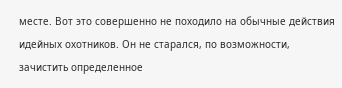месте. Вот это совершенно не походило на обычные действия идейных охотников. Он не старался, по возможности, зачистить определенное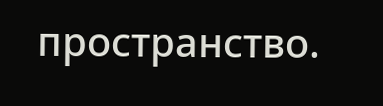пространство.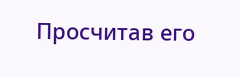Просчитав его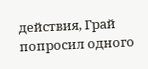действия, Грай попросил одного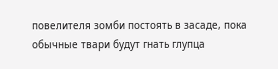повелителя зомби постоять в засаде, пока обычные твари будут гнать глупца